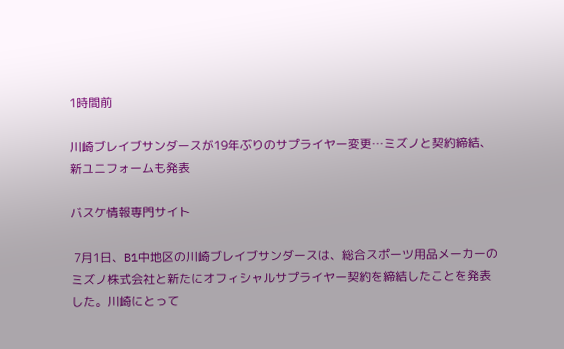1時間前

川崎ブレイブサンダースが19年ぶりのサプライヤー変更…ミズノと契約締結、新ユニフォームも発表

バスケ情報専門サイト

 7月1日、B1中地区の川崎ブレイブサンダースは、総合スポーツ用品メーカーのミズノ株式会社と新たにオフィシャルサプライヤー契約を締結したことを発表した。川崎にとって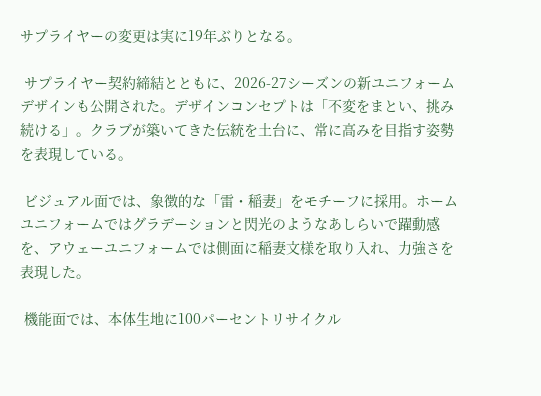サプライヤーの変更は実に19年ぶりとなる。

 サプライヤー契約締結とともに、2026-27シーズンの新ユニフォームデザインも公開された。デザインコンセプトは「不変をまとい、挑み続ける」。クラブが築いてきた伝統を土台に、常に高みを目指す姿勢を表現している。

 ビジュアル面では、象徴的な「雷・稲妻」をモチーフに採用。ホームユニフォームではグラデーションと閃光のようなあしらいで躍動感を、アウェーユニフォームでは側面に稲妻文様を取り入れ、力強さを表現した。

 機能面では、本体生地に100パーセントリサイクル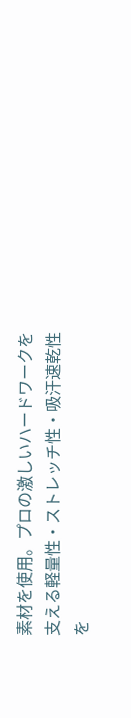素材を使用。プロの激しいハードワークを支える軽量性・ストレッチ性・吸汗速乾性を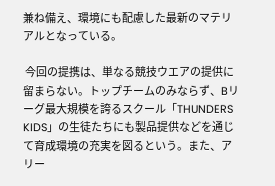兼ね備え、環境にも配慮した最新のマテリアルとなっている。

 今回の提携は、単なる競技ウエアの提供に留まらない。トップチームのみならず、Bリーグ最大規模を誇るスクール「THUNDERS KIDS」の生徒たちにも製品提供などを通じて育成環境の充実を図るという。また、アリー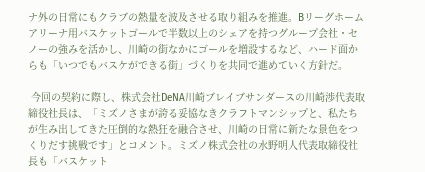ナ外の日常にもクラブの熱量を波及させる取り組みを推進。Bリーグホームアリーナ用バスケットゴールで半数以上のシェアを持つグループ会社・セノーの強みを活かし、川崎の街なかにゴールを増設するなど、ハード面からも「いつでもバスケができる街」づくりを共同で進めていく方針だ。

 今回の契約に際し、株式会社DeNA川崎ブレイブサンダースの川崎渉代表取締役社長は、「ミズノさまが誇る妥協なきクラフトマンシップと、私たちが生み出してきた圧倒的な熱狂を融合させ、川崎の日常に新たな景色をつくりだす挑戦です」とコメント。ミズノ株式会社の水野明人代表取締役社長も「バスケット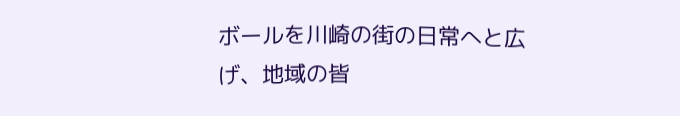ボールを川崎の街の日常へと広げ、地域の皆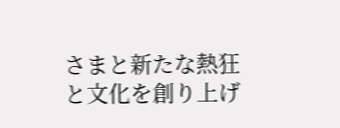さまと新たな熱狂と文化を創り上げ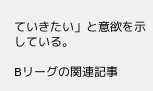ていきたい」と意欲を示している。

Bリーグの関連記事